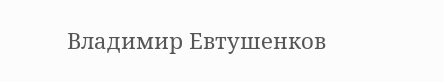Владимир Евтушенков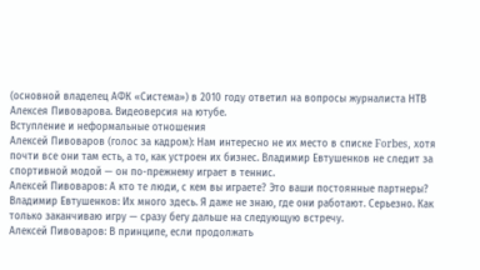(основной владелец АФК «Система») в 2010 году ответил на вопросы журналиста НТВ Алексея Пивоварова. Видеоверсия на ютубе.
Вступление и неформальные отношения
Алексей Пивоваров (голос за кадром): Нам интересно не их место в списке Forbes, хотя почти все они там есть, а то, как устроен их бизнес. Владимир Евтушенков не следит за спортивной модой — он по-прежнему играет в теннис.
Алексей Пивоваров: А кто те люди, с кем вы играете? Это ваши постоянные партнеры?
Владимир Евтушенков: Их много здесь. Я даже не знаю, где они работают. Серьезно. Как только заканчиваю игру — сразу бегу дальше на следующую встречу.
Алексей Пивоваров: В принципе, если продолжать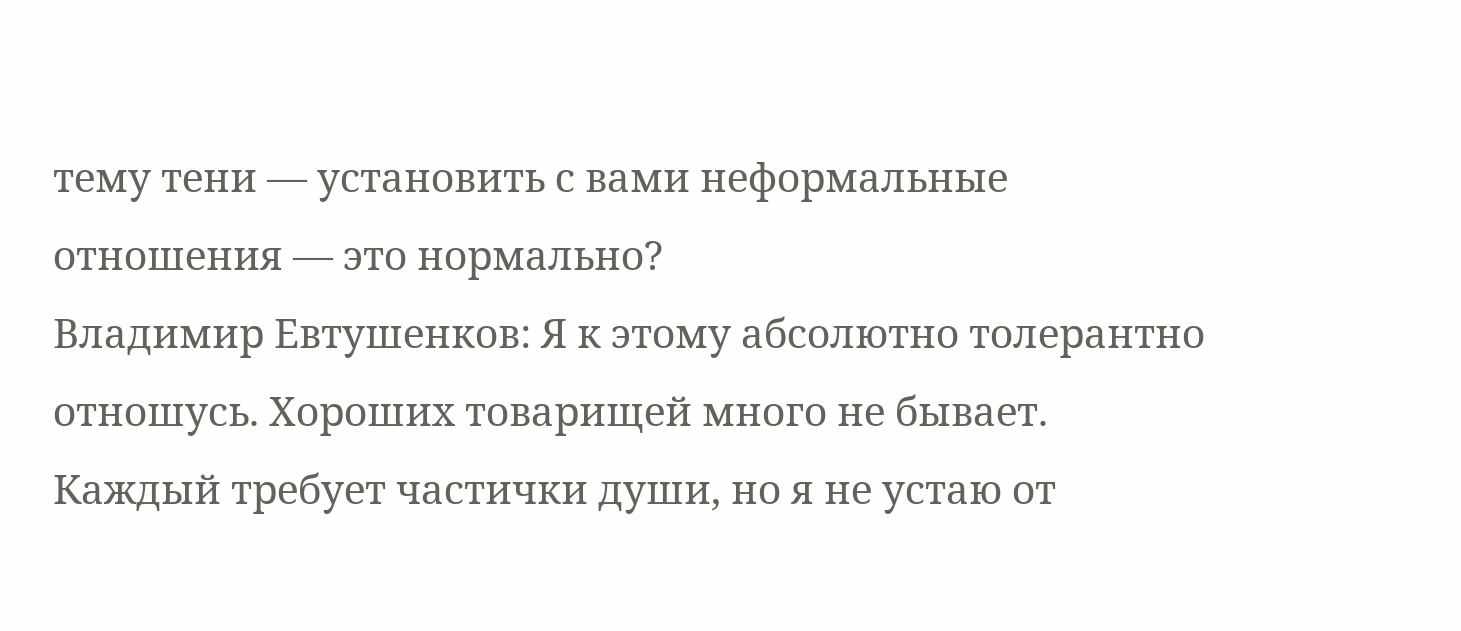тему тени — установить с вами неформальные отношения — это нормально?
Владимир Евтушенков: Я к этому абсолютно толерантно отношусь. Хороших товарищей много не бывает. Каждый требует частички души, но я не устаю от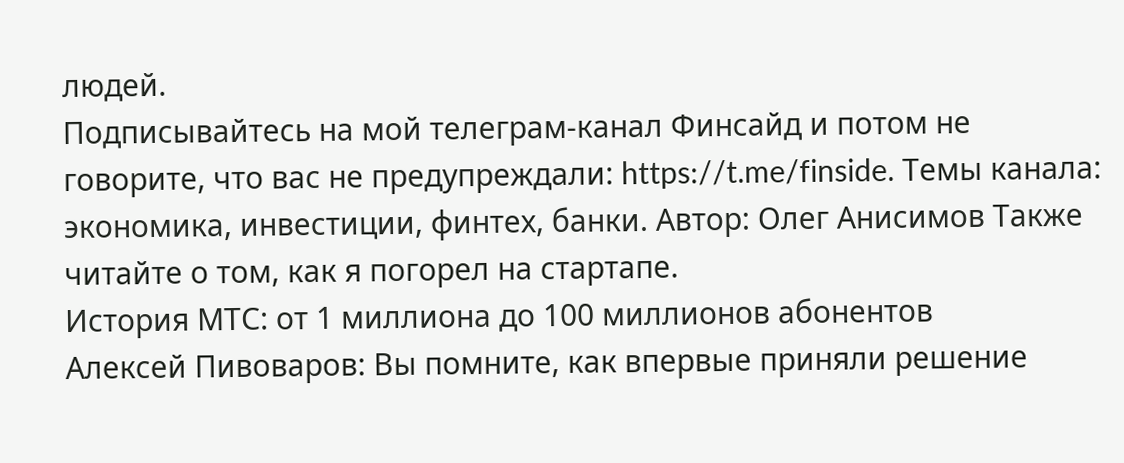людей.
Подписывайтесь на мой телеграм-канал Финсайд и потом не говорите, что вас не предупреждали: https://t.me/finside. Темы канала: экономика, инвестиции, финтех, банки. Автор: Олег Анисимов Также читайте о том, как я погорел на стартапе.
История МТС: от 1 миллиона до 100 миллионов абонентов
Алексей Пивоваров: Вы помните, как впервые приняли решение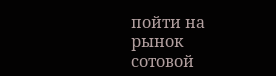пойти на рынок сотовой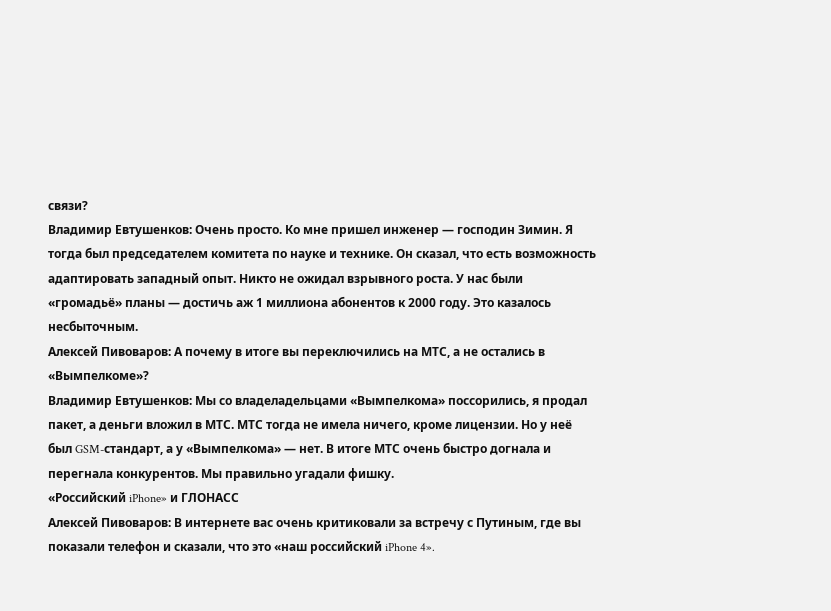связи?
Владимир Евтушенков: Очень просто. Ко мне пришел инженер — господин Зимин. Я тогда был председателем комитета по науке и технике. Он сказал, что есть возможность адаптировать западный опыт. Никто не ожидал взрывного роста. У нас были «громадьё» планы — достичь аж 1 миллиона абонентов к 2000 году. Это казалось несбыточным.
Алексей Пивоваров: А почему в итоге вы переключились на МТС, а не остались в «Вымпелкоме»?
Владимир Евтушенков: Мы со владеладельцами «Вымпелкома» поссорились, я продал пакет, а деньги вложил в МТС. МТС тогда не имела ничего, кроме лицензии. Но у неё был GSM-стандарт, а у «Вымпелкома» — нет. В итоге МТС очень быстро догнала и перегнала конкурентов. Мы правильно угадали фишку.
«Российский iPhone» и ГЛОНАСС
Алексей Пивоваров: В интернете вас очень критиковали за встречу с Путиным, где вы показали телефон и сказали, что это «наш российский iPhone 4».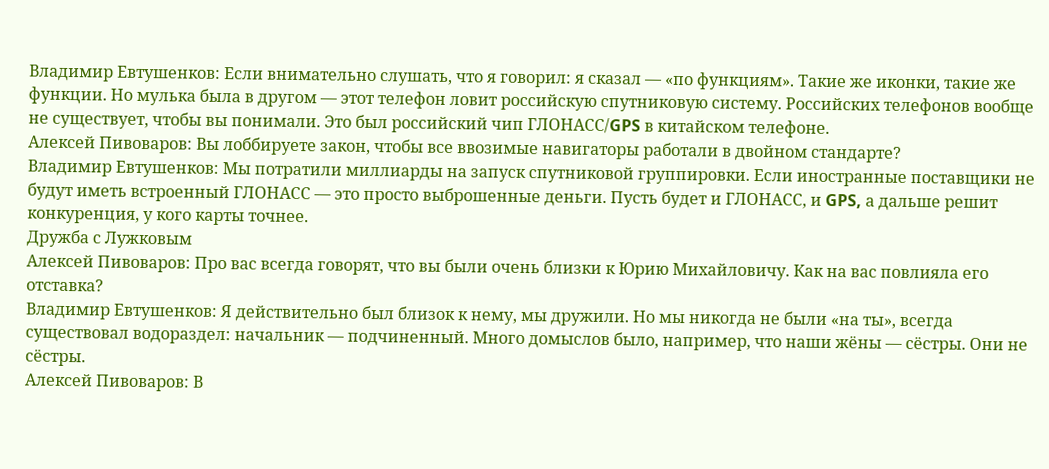Владимир Евтушенков: Если внимательно слушать, что я говорил: я сказал — «по функциям». Такие же иконки, такие же функции. Но мулька была в другом — этот телефон ловит российскую спутниковую систему. Российских телефонов вообще не существует, чтобы вы понимали. Это был российский чип ГЛОНАСС/GPS в китайском телефоне.
Алексей Пивоваров: Вы лоббируете закон, чтобы все ввозимые навигаторы работали в двойном стандарте?
Владимир Евтушенков: Мы потратили миллиарды на запуск спутниковой группировки. Если иностранные поставщики не будут иметь встроенный ГЛОНАСС — это просто выброшенные деньги. Пусть будет и ГЛОНАСС, и GPS, а дальше решит конкуренция, у кого карты точнее.
Дружба с Лужковым
Алексей Пивоваров: Про вас всегда говорят, что вы были очень близки к Юрию Михайловичу. Как на вас повлияла его отставка?
Владимир Евтушенков: Я действительно был близок к нему, мы дружили. Но мы никогда не были «на ты», всегда существовал водораздел: начальник — подчиненный. Много домыслов было, например, что наши жёны — сёстры. Они не сёстры.
Алексей Пивоваров: В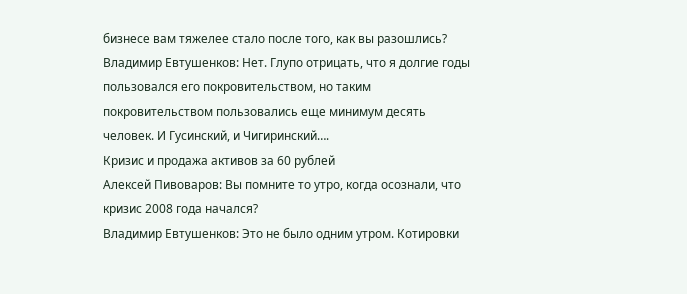бизнесе вам тяжелее стало после того, как вы разошлись?
Владимир Евтушенков: Нет. Глупо отрицать, что я долгие годы пользовался его покровительством, но таким покровительством пользовались еще минимум десять человек. И Гусинский, и Чигиринский….
Кризис и продажа активов за 60 рублей
Алексей Пивоваров: Вы помните то утро, когда осознали, что кризис 2008 года начался?
Владимир Евтушенков: Это не было одним утром. Котировки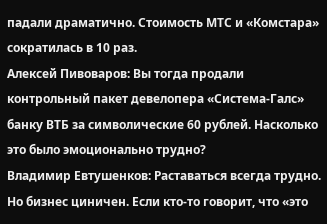падали драматично. Стоимость МТС и «Комстара» сократилась в 10 раз.
Алексей Пивоваров: Вы тогда продали контрольный пакет девелопера «Система-Галс» банку ВТБ за символические 60 рублей. Насколько это было эмоционально трудно?
Владимир Евтушенков: Раставаться всегда трудно. Но бизнес циничен. Если кто-то говорит, что «это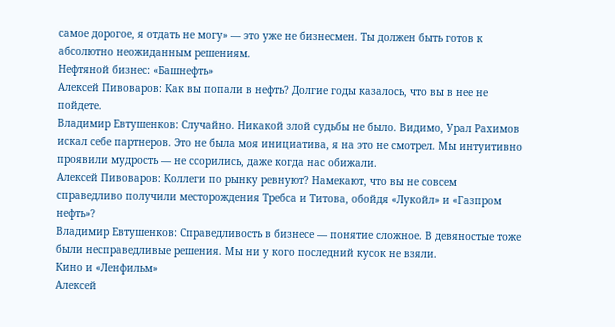самое дорогое, я отдать не могу» — это уже не бизнесмен. Ты должен быть готов к абсолютно неожиданным решениям.
Нефтяной бизнес: «Башнефть»
Алексей Пивоваров: Как вы попали в нефть? Долгие годы казалось, что вы в нее не пойдете.
Владимир Евтушенков: Случайно. Никакой злой судьбы не было. Видимо, Урал Рахимов искал себе партнеров. Это не была моя инициатива, я на это не смотрел. Мы интуитивно проявили мудрость — не ссорились, даже когда нас обижали.
Алексей Пивоваров: Коллеги по рынку ревнуют? Намекают, что вы не совсем справедливо получили месторождения Требса и Титова, обойдя «Лукойл» и «Газпром нефть»?
Владимир Евтушенков: Справедливость в бизнесе — понятие сложное. В девяностые тоже были несправедливые решения. Мы ни у кого последний кусок не взяли.
Кино и «Ленфильм»
Алексей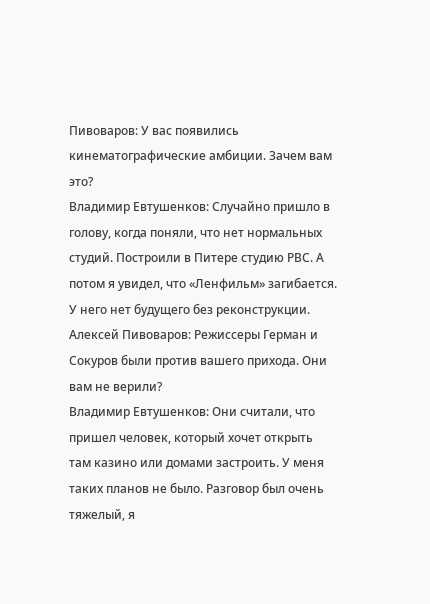Пивоваров: У вас появились кинематографические амбиции. Зачем вам это?
Владимир Евтушенков: Случайно пришло в голову, когда поняли, что нет нормальных студий. Построили в Питере студию РВС. А потом я увидел, что «Ленфильм» загибается. У него нет будущего без реконструкции.
Алексей Пивоваров: Режиссеры Герман и Сокуров были против вашего прихода. Они вам не верили?
Владимир Евтушенков: Они считали, что пришел человек, который хочет открыть там казино или домами застроить. У меня таких планов не было. Разговор был очень тяжелый, я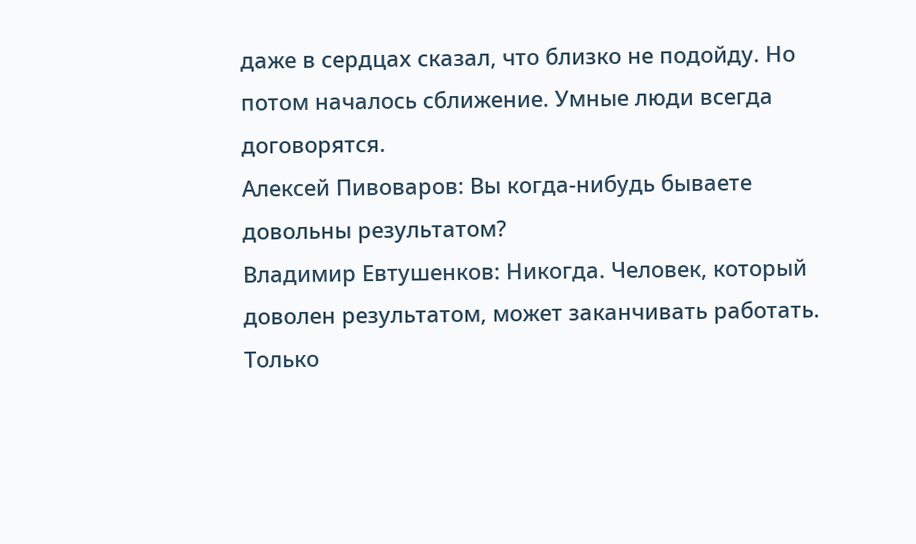даже в сердцах сказал, что близко не подойду. Но потом началось сближение. Умные люди всегда договорятся.
Алексей Пивоваров: Вы когда-нибудь бываете довольны результатом?
Владимир Евтушенков: Никогда. Человек, который доволен результатом, может заканчивать работать. Только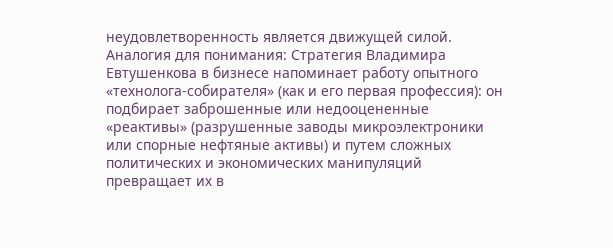неудовлетворенность является движущей силой.
Аналогия для понимания: Стратегия Владимира Евтушенкова в бизнесе напоминает работу опытного «технолога-собирателя» (как и его первая профессия): он подбирает заброшенные или недооцененные «реактивы» (разрушенные заводы микроэлектроники или спорные нефтяные активы) и путем сложных политических и экономических манипуляций превращает их в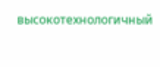высокотехнологичный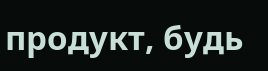продукт, будь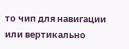то чип для навигации или вертикально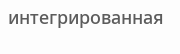интегрированная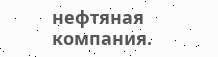нефтяная компания.